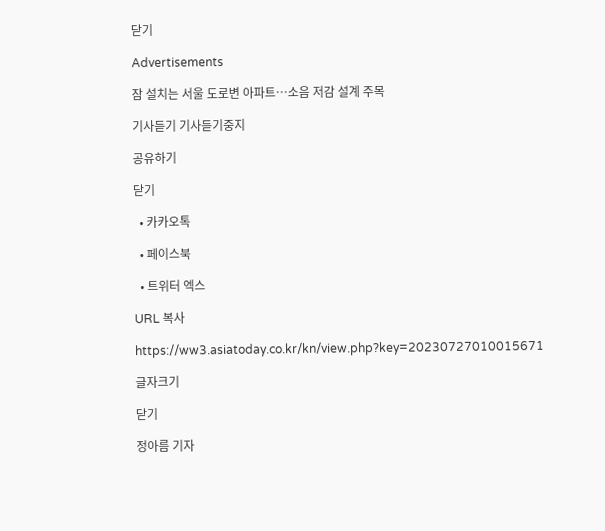닫기

Advertisements

잠 설치는 서울 도로변 아파트…소음 저감 설계 주목

기사듣기 기사듣기중지

공유하기

닫기

  • 카카오톡

  • 페이스북

  • 트위터 엑스

URL 복사

https://ww3.asiatoday.co.kr/kn/view.php?key=20230727010015671

글자크기

닫기

정아름 기자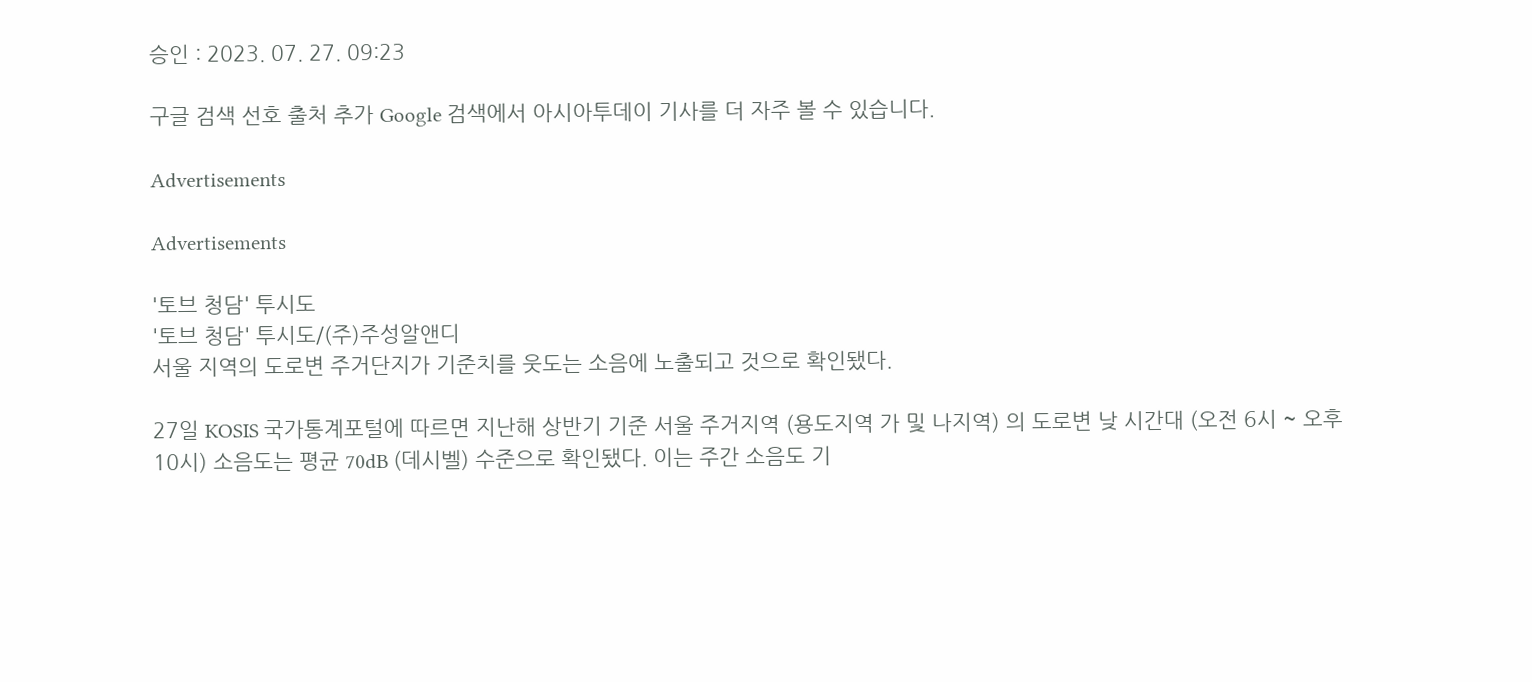승인 : 2023. 07. 27. 09:23

구글 검색 선호 출처 추가 Google 검색에서 아시아투데이 기사를 더 자주 볼 수 있습니다.

Advertisements

Advertisements

'토브 청담' 투시도
'토브 청담' 투시도/(주)주성알앤디
서울 지역의 도로변 주거단지가 기준치를 웃도는 소음에 노출되고 것으로 확인됐다.

27일 KOSIS 국가통계포털에 따르면 지난해 상반기 기준 서울 주거지역 (용도지역 가 및 나지역) 의 도로변 낮 시간대 (오전 6시 ~ 오후 10시) 소음도는 평균 70dB (데시벨) 수준으로 확인됐다. 이는 주간 소음도 기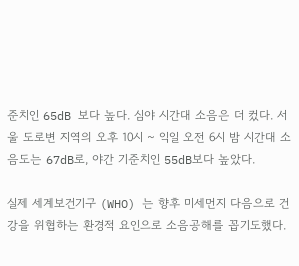준치인 65dB 보다 높다. 심야 시간대 소음은 더 컸다. 서울 도로변 지역의 오후 10시 ~ 익일 오전 6시 밤 시간대 소음도는 67dB로, 야간 기준치인 55dB보다 높았다.

실제 세계보건기구 (WHO) 는 향후 미세먼지 다음으로 건강을 위협하는 환경적 요인으로 소음공해를 꼽기도했다.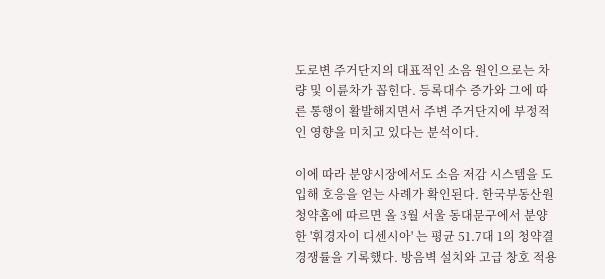도로변 주거단지의 대표적인 소음 원인으로는 차량 및 이륜차가 꼽힌다. 등록대수 증가와 그에 따른 통행이 활발해지면서 주변 주거단지에 부정적인 영향을 미치고 있다는 분석이다.

이에 따라 분양시장에서도 소음 저감 시스템을 도입해 호응을 얻는 사례가 확인된다. 한국부동산원 청약홈에 따르면 올 3월 서울 동대문구에서 분양한 '휘경자이 디센시아' 는 평균 51.7대 1의 청약결경쟁률을 기록했다. 방음벽 설치와 고급 창호 적용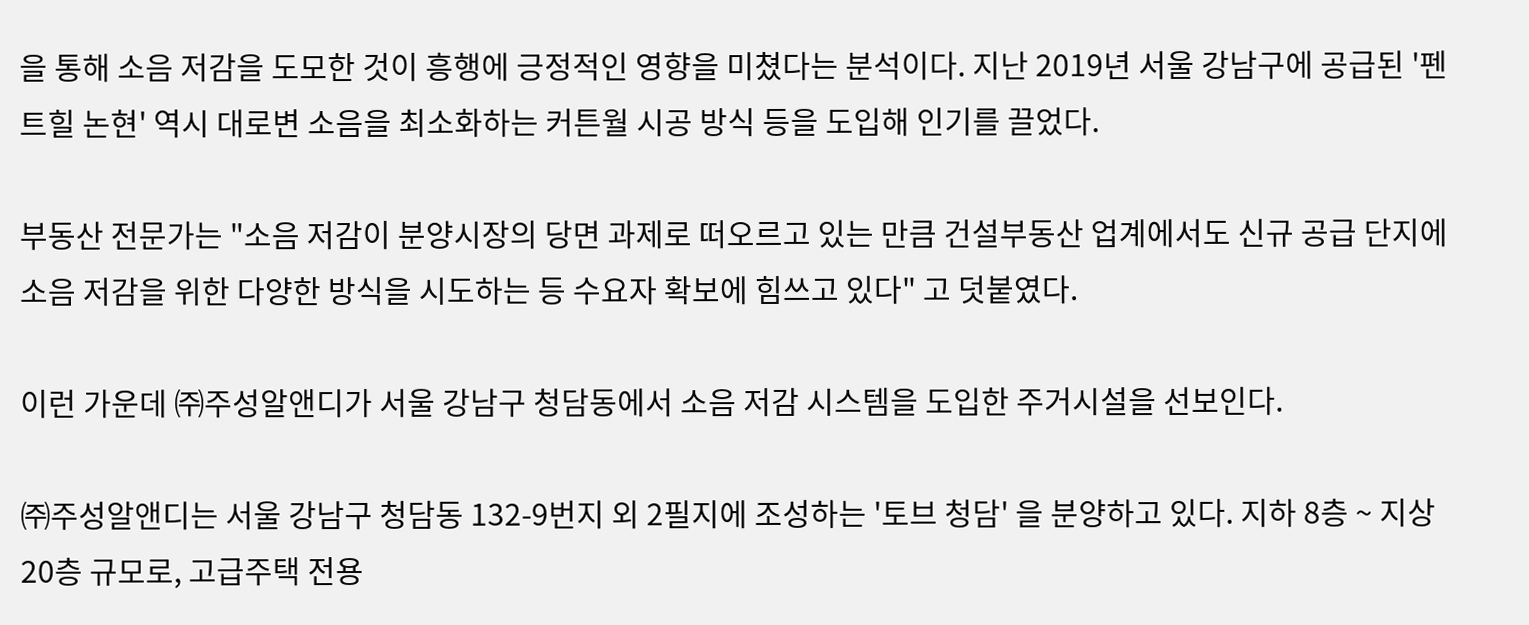을 통해 소음 저감을 도모한 것이 흥행에 긍정적인 영향을 미쳤다는 분석이다. 지난 2019년 서울 강남구에 공급된 '펜트힐 논현' 역시 대로변 소음을 최소화하는 커튼월 시공 방식 등을 도입해 인기를 끌었다.

부동산 전문가는 "소음 저감이 분양시장의 당면 과제로 떠오르고 있는 만큼 건설부동산 업계에서도 신규 공급 단지에 소음 저감을 위한 다양한 방식을 시도하는 등 수요자 확보에 힘쓰고 있다" 고 덧붙였다.

이런 가운데 ㈜주성알앤디가 서울 강남구 청담동에서 소음 저감 시스템을 도입한 주거시설을 선보인다.

㈜주성알앤디는 서울 강남구 청담동 132-9번지 외 2필지에 조성하는 '토브 청담' 을 분양하고 있다. 지하 8층 ~ 지상 20층 규모로, 고급주택 전용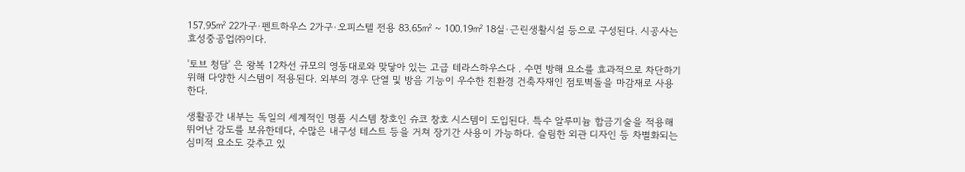157.95㎡ 22가구·펜트하우스 2가구·오피스텔 전용 83.65㎡ ~ 100.19㎡ 18실·근린생활시설 등으로 구성된다. 시공사는 효성중공업㈜이다.

'토브 청담' 은 왕복 12차선 규모의 영동대로와 맞닿아 있는 고급 테라스하우스다 . 수면 방해 요소를 효과적으로 차단하기 위해 다양한 시스템이 적용된다. 외부의 경우 단열 및 방음 기능이 우수한 친환경 건축자재인 점토벽돌을 마감재로 사용한다.

생활공간 내부는 독일의 세계적인 명품 시스템 창호인 슈코 창호 시스템이 도입된다. 특수 알루미늄 합금기술을 적용해 뛰어난 강도를 보유한데다, 수많은 내구성 테스트 등을 거쳐 장기간 사용이 가능하다. 슬림한 외관 디자인 등 차별화되는 심미적 요소도 갖추고 있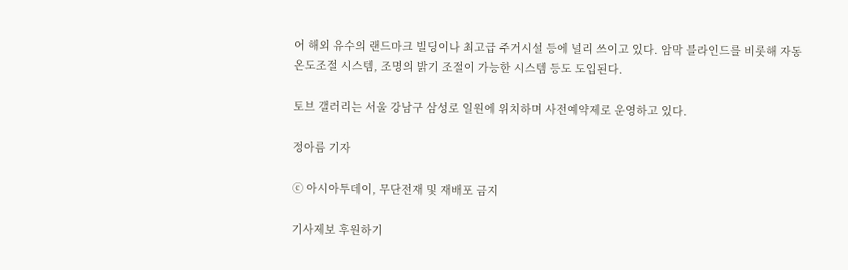어 해외 유수의 랜드마크 빌딩이나 최고급 주거시설 등에 널리 쓰이고 있다. 암막 블라인드를 비롯해 자동 온도조절 시스템, 조명의 밝기 조절이 가능한 시스템 등도 도입된다.

토브 갤러리는 서울 강남구 삼성로 일원에 위치하며 사전예약제로 운영하고 있다.

정아름 기자

ⓒ 아시아투데이, 무단전재 및 재배포 금지

기사제보 후원하기